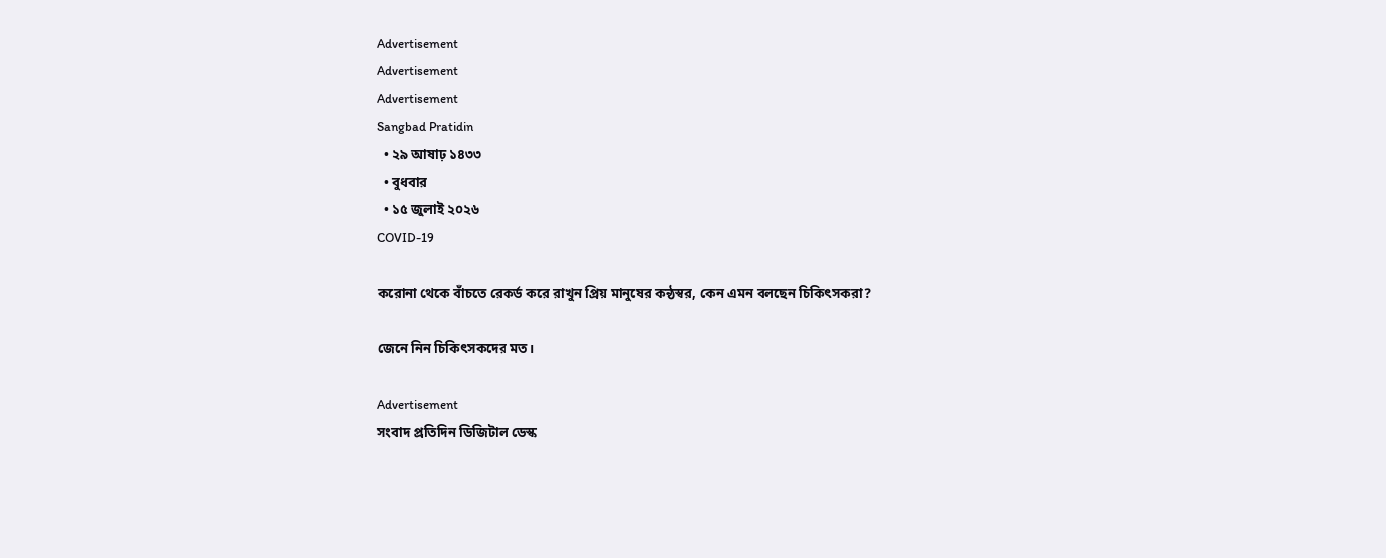Advertisement
Advertisement
Advertisement
Sangbad Pratidin
  • ২৯ আষাঢ় ১৪৩৩
  • বুধবার
  • ১৫ জুলাই ২০২৬
COVID-19

করোনা থেকে বাঁচতে রেকর্ড করে রাখুন প্রিয় মানুষের কন্ঠস্বর, কেন এমন বলছেন চিকিৎসকরা?

জেনে নিন চিকিৎসকদের মত।

Advertisement
সংবাদ প্রতিদিন ডিজিটাল ডেস্ক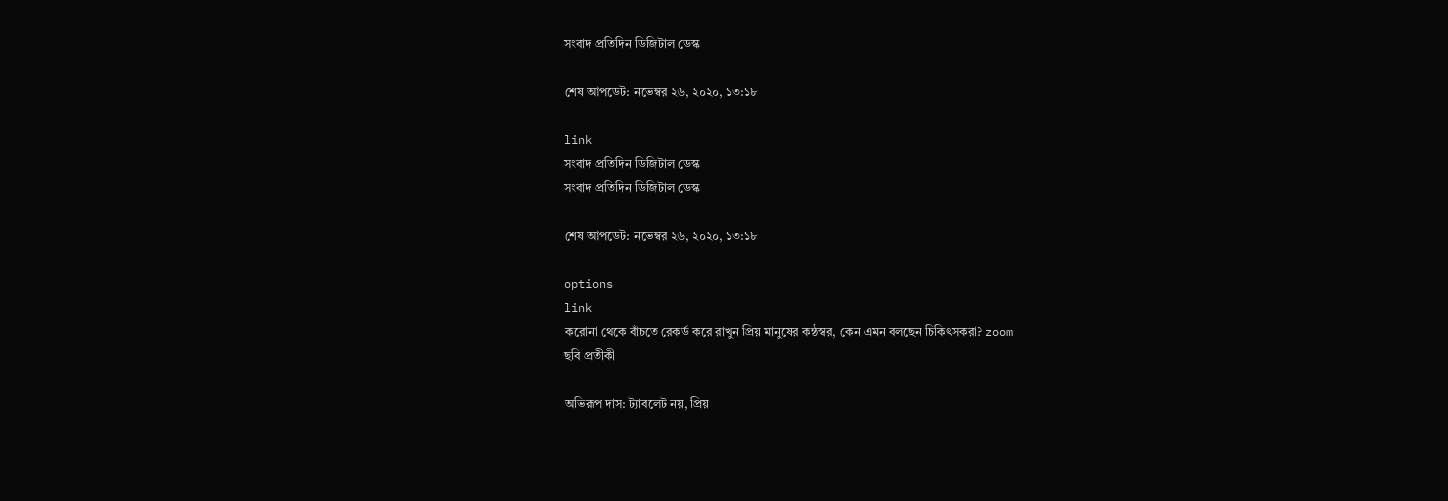সংবাদ প্রতিদিন ডিজিটাল ডেস্ক

শেষ আপডেট: নভেম্বর ২৬, ২০২০, ১৩:১৮

link
সংবাদ প্রতিদিন ডিজিটাল ডেস্ক
সংবাদ প্রতিদিন ডিজিটাল ডেস্ক

শেষ আপডেট: নভেম্বর ২৬, ২০২০, ১৩:১৮

options
link
করোনা থেকে বাঁচতে রেকর্ড করে রাখুন প্রিয় মানুষের কন্ঠস্বর, কেন এমন বলছেন চিকিৎসকরা? zoom
ছবি প্রতীকী

অভিরূপ দাস: ট্যাবলেট নয়, প্রিয়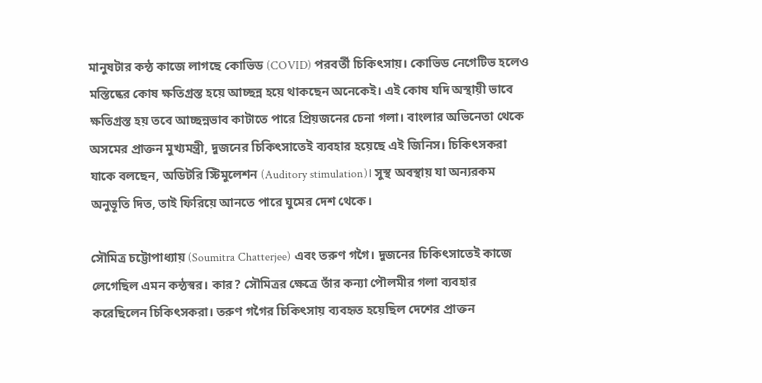মানুষটার কন্ঠ কাজে লাগছে কোভিড (COVID) পরবর্তী চিকিৎসায়। কোভিড নেগেটিভ হলেও মস্তিষ্কের কোষ ক্ষতিগ্রস্ত হয়ে আচ্ছন্ন হয়ে থাকছেন অনেকেই। এই কোষ যদি অস্থায়ী ভাবে ক্ষতিগ্রস্ত হয় তবে আচ্ছন্নভাব কাটাতে পারে প্রিয়জনের চেনা গলা। বাংলার অভিনেতা থেকে অসমের প্রাক্তন মুখ্যমন্ত্রী, দুজনের চিকিৎসাতেই ব্যবহার হয়েছে এই জিনিস। চিকিৎসকরা যাকে বলছেন, অডিটরি স্টিমুলেশন (Auditory stimulation)। সুস্থ অবস্থায় যা অন্যরকম অনুভূতি দিত, তাই ফিরিয়ে আনতে পারে ঘুমের দেশ থেকে।

সৌমিত্র চট্টোপাধ্যায় (Soumitra Chatterjee) এবং তরুণ গগৈ। দুজনের চিকিৎসাতেই কাজে লেগেছিল এমন কন্ঠস্বর। কার? সৌমিত্রর ক্ষেত্রে তাঁর কন্যা পৌলমীর গলা ব্যবহার করেছিলেন চিকিৎসকরা। তরুণ গগৈর চিকিৎসায় ব্যবহৃত হয়েছিল দেশের প্রাক্তন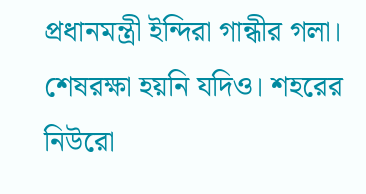প্রধানমন্ত্রী ইন্দিরা গান্ধীর গলা। শেষরক্ষা হয়নি যদিও। শহরের নিউরো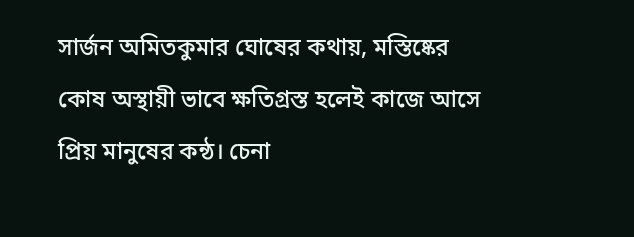সার্জন অমিতকুমার ঘোষের কথায়, মস্তিষ্কের কোষ অস্থায়ী ভাবে ক্ষতিগ্রস্ত হলেই কাজে আসে প্রিয় মানুষের কন্ঠ। চেনা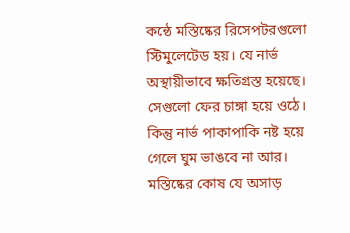কন্ঠে মস্তিষ্কের রিসেপটরগুলো স্টিমুলেটেড হয়। যে নার্ভ অস্থায়ীভাবে ক্ষতিগ্রস্ত হয়েছে। সেগুলো ফের চাঙ্গা হয়ে ওঠে। কিন্তু নার্ভ পাকাপাকি নষ্ট হয়ে গেলে ঘুম ভাঙবে না আর। মস্তিষ্কের কোষ যে অসাড়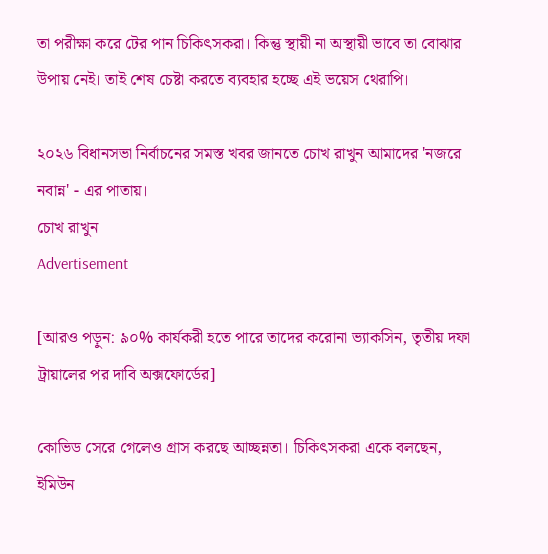তা পরীক্ষা করে টের পান চিকিৎসকরা। কিন্তু স্থায়ী না অস্থায়ী ভাবে তা বোঝার উপায় নেই। তাই শেষ চেষ্টা করতে ব্যবহার হচ্ছে এই ভয়েস থেরাপি।

২০২৬ বিধানসভা নির্বাচনের সমস্ত খবর জানতে চোখ রাখুন আমাদের 'নজরে নবান্ন' - এর পাতায়।
চোখ রাখুন
Advertisement

[আরও পড়ুন: ৯০% কার্যকরী হতে পারে তাদের করোনা ভ্যাকসিন, তৃতীয় দফা ট্রায়ালের পর দাবি অক্সফোর্ডের]

কোভিড সেরে গেলেও গ্রাস করছে আচ্ছন্নতা। চিকিৎসকরা একে বলছেন, ইমিউন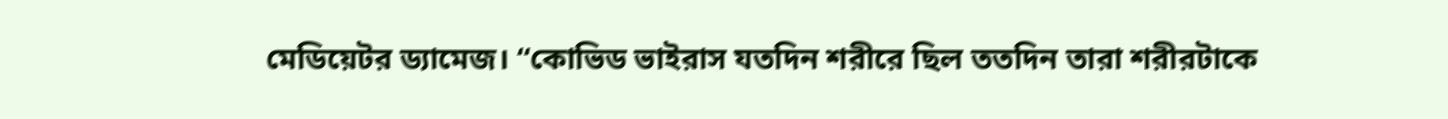মেডিয়েটর ড্যামেজ। “কোভিড ভাইরাস যতদিন শরীরে ছিল ততদিন তারা শরীরটাকে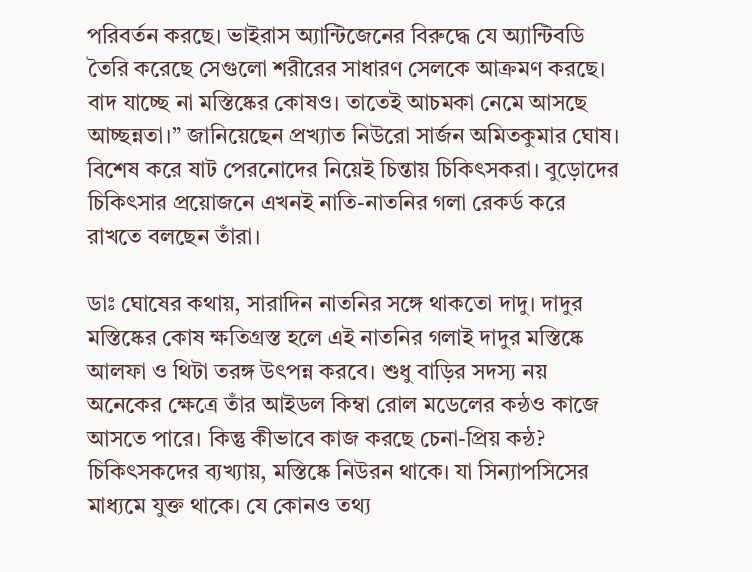পরিবর্তন করছে। ভাইরাস অ্যান্টিজেনের বিরুদ্ধে যে অ্যান্টিবডি তৈরি করেছে সেগুলো শরীরের সাধারণ সেলকে আক্রমণ করছে। বাদ যাচ্ছে না মস্তিষ্কের কোষও। তাতেই আচমকা নেমে আসছে আচ্ছন্নতা।” জানিয়েছেন প্রখ্যাত নিউরো সার্জন অমিতকুমার ঘোষ। বিশেষ করে ষাট পেরনোদের নিয়েই চিন্তায় চিকিৎসকরা। বুড়োদের চিকিৎসার প্রয়োজনে এখনই নাতি-নাতনির গলা রেকর্ড করে রাখতে বলছেন তাঁরা।

ডাঃ ঘোষের কথায়, সারাদিন নাতনির সঙ্গে থাকতো দাদু। দাদুর মস্তিষ্কের কোষ ক্ষতিগ্রস্ত হলে এই নাতনির গলাই দাদুর মস্তিষ্কে আলফা ও থিটা তরঙ্গ উৎপন্ন করবে। শুধু বাড়ির সদস্য নয় অনেকের ক্ষেত্রে তাঁর আইডল কিম্বা রোল মডেলের কন্ঠও কাজে আসতে পারে। কিন্তু কীভাবে কাজ করছে চেনা-প্রিয় কন্ঠ? চিকিৎসকদের ব্যখ্যায়, মস্তিষ্কে নিউরন থাকে। যা সিন্যাপসিসের মাধ্যমে যুক্ত থাকে। যে কোনও তথ্য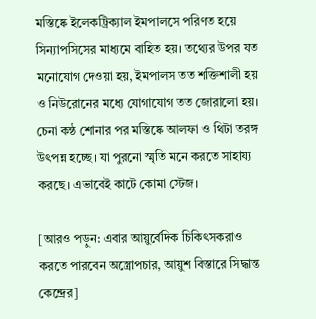মস্তিষ্কে ইলেকট্রিক্যাল ইমপালসে পরিণত হয়ে সিন্যাপসিসের মাধ্যমে বাহিত হয়। তথ্যের উপর যত মনোযোগ দেওয়া হয়, ইমপালস তত শক্তিশালী হয় ও নিউরোনের মধ্যে যোগাযোগ তত জোরালো হয়। চেনা কন্ঠ শোনার পর মস্তিষ্কে আলফা ও থিটা তরঙ্গ উৎপন্ন হচ্ছে। যা পুরনো স্মৃতি মনে করতে সাহায্য করছে। এভাবেই কাটে কোমা স্টেজ।

[আরও পড়ুন: এবার আয়ুর্বেদিক চিকিৎসকরাও করতে পারবেন অস্ত্রোপচার, আয়ুশ বিস্তারে সিদ্ধান্ত কেন্দ্রের]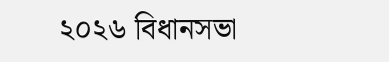২০২৬ বিধানসভা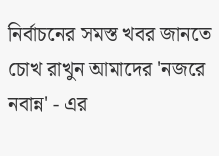নির্বাচনের সমস্ত খবর জানতে চোখ রাখুন আমাদের 'নজরে নবান্ন' - এর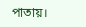পাতায়।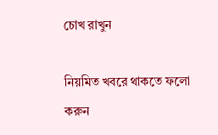চোখ রাখুন

নিয়মিত খবরে থাকতে ফলো করুন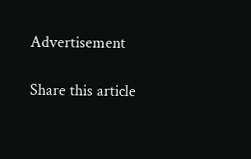Advertisement

Share this article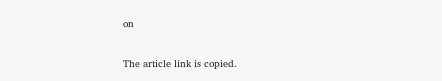on

The article link is copied.